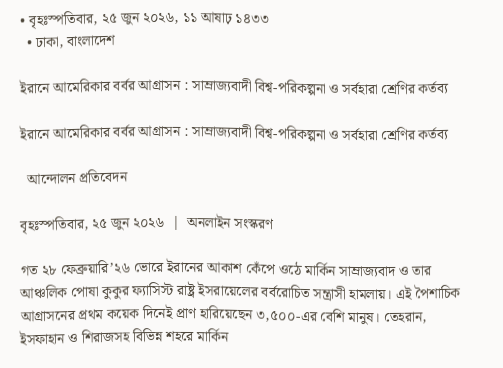• বৃহঃস্পতিবার, ২৫ জুন ২০২৬, ১১ আষাঢ় ১৪৩৩
  • ঢাকা, বাংলাদেশ

ইরানে আমেরিকার বর্বর আগ্রাসন : সাম্রাজ্যবাদী বিশ্ব-পরিকল্পনা ও সর্বহারা শ্রেণির কর্তব্য

ইরানে আমেরিকার বর্বর আগ্রাসন : সাম্রাজ্যবাদী বিশ্ব-পরিকল্পনা ও সর্বহারা শ্রেণির কর্তব্য

  আন্দোলন প্রতিবেদন

বৃহঃস্পতিবার, ২৫ জুন ২০২৬  |  অনলাইন সংস্করণ

গত ২৮ ফেব্রুয়ারি’২৬ ভোরে ইরানের আকাশ কেঁপে ওঠে মার্কিন সাম্রাজ্যবাদ ও তার আঞ্চলিক পোষা কুকুর ফ্যাসিস্ট রাষ্ট্র ইসরায়েলের বর্বরোচিত সন্ত্রাসী হামলায়। এই পৈশাচিক আগ্রাসনের প্রথম কয়েক দিনেই প্রাণ হারিয়েছেন ৩,৫০০-এর বেশি মানুষ। তেহরান, ইসফাহান ও শিরাজসহ বিভিন্ন শহরে মার্কিন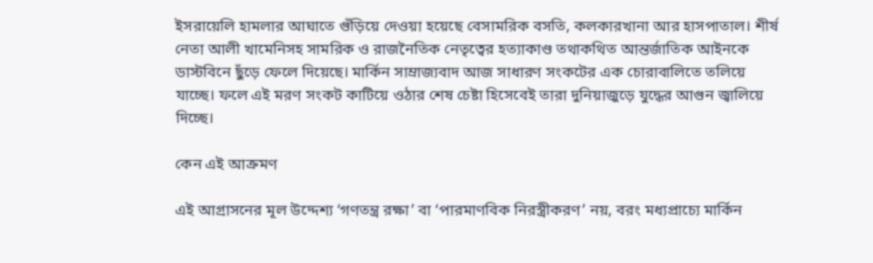ইসরায়েলি হামলার আঘাতে গুঁড়িয়ে দেওয়া হয়েছে বেসামরিক বসতি, কলকারখানা আর হাসপাতাল। শীর্ষ নেতা আলী খামেনিসহ সামরিক ও রাজনৈতিক নেতৃত্বের হত্যাকাণ্ড তথাকথিত আন্তর্জাতিক আইনকে ডাস্টবিনে ছুঁড়ে ফেলে দিয়েছে। মার্কিন সাম্রাজ্যবাদ আজ সাধারণ সংকটের এক চোরাবালিতে তলিয়ে যাচ্ছে। ফলে এই মরণ সংকট কাটিয়ে ওঠার শেষ চেষ্টা হিসেবেই তারা দুনিয়াজুড়ে যুদ্ধের আগুন জ্বালিয়ে দিচ্ছে।

কেন এই আক্রমণ

এই আগ্রাসনের মূল উদ্দেশ্য ‘গণতন্ত্র রক্ষা’ বা ‘পারমাণবিক নিরস্ত্রীকরণ’ নয়, বরং মধ্যপ্রাচ্যে মার্কিন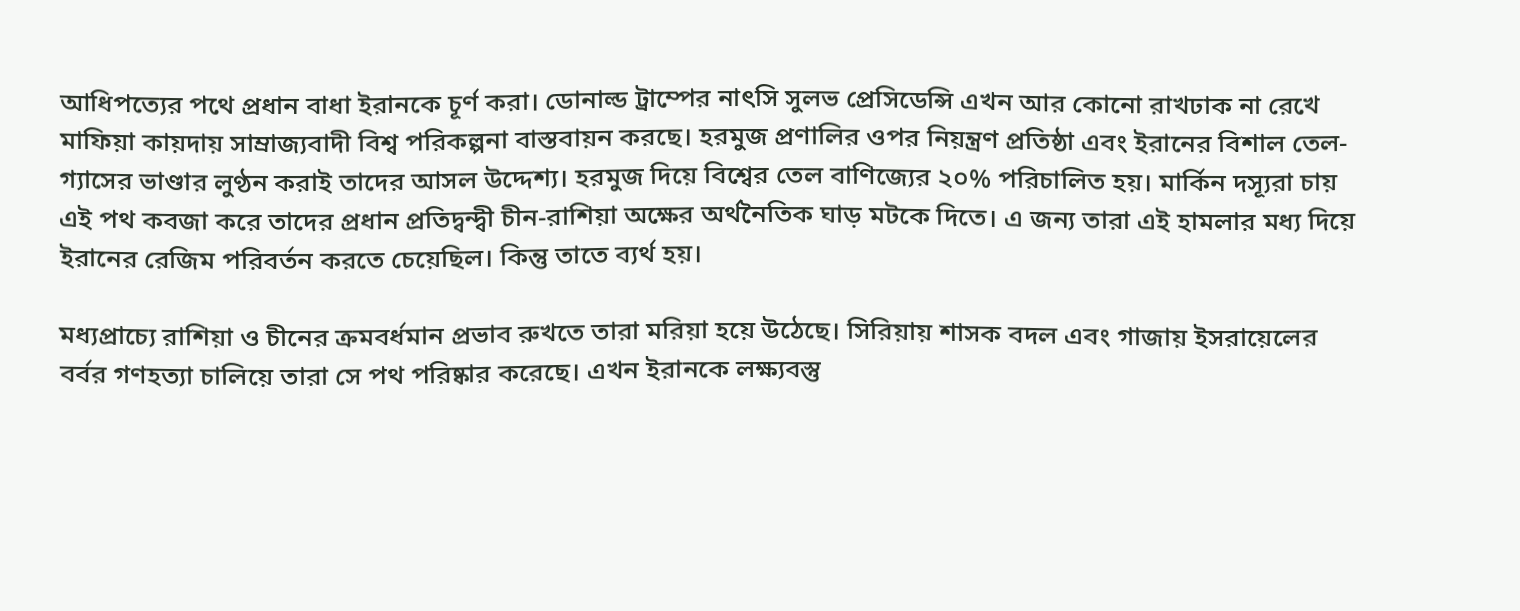আধিপত্যের পথে প্রধান বাধা ইরানকে চূর্ণ করা। ডোনাল্ড ট্রাম্পের নাৎসি সুলভ প্রেসিডেন্সি এখন আর কোনো রাখঢাক না রেখে মাফিয়া কায়দায় সাম্রাজ্যবাদী বিশ্ব পরিকল্পনা বাস্তবায়ন করছে। হরমুজ প্রণালির ওপর নিয়ন্ত্রণ প্রতিষ্ঠা এবং ইরানের বিশাল তেল-গ্যাসের ভাণ্ডার লুণ্ঠন করাই তাদের আসল উদ্দেশ্য। হরমুজ দিয়ে বিশ্বের তেল বাণিজ্যের ২০% পরিচালিত হয়। মার্কিন দস্যূরা চায় এই পথ কবজা করে তাদের প্রধান প্রতিদ্বন্দ্বী চীন-রাশিয়া অক্ষের অর্থনৈতিক ঘাড় মটকে দিতে। এ জন্য তারা এই হামলার মধ্য দিয়ে ইরানের রেজিম পরিবর্তন করতে চেয়েছিল। কিন্তু তাতে ব্যর্থ হয়।

মধ্যপ্রাচ্যে রাশিয়া ও চীনের ক্রমবর্ধমান প্রভাব রুখতে তারা মরিয়া হয়ে উঠেছে। সিরিয়ায় শাসক বদল এবং গাজায় ইসরায়েলের বর্বর গণহত্যা চালিয়ে তারা সে পথ পরিষ্কার করেছে। এখন ইরানকে লক্ষ্যবস্তু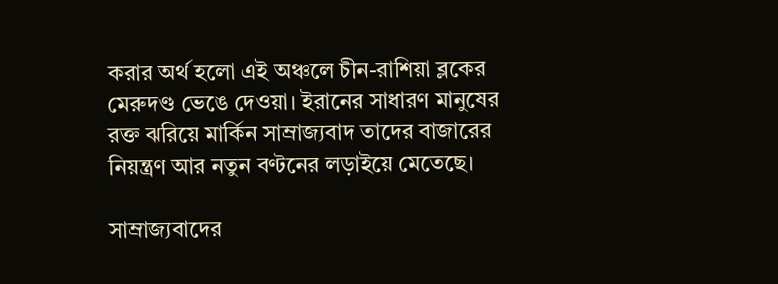করার অর্থ হলো এই অঞ্চলে চীন-রাশিয়া ব্লকের মেরুদণ্ড ভেঙে দেওয়া। ইরানের সাধারণ মানুষের রক্ত ঝরিয়ে মার্কিন সাম্রাজ্যবাদ তাদের বাজারের নিয়ন্ত্রণ আর নতুন বণ্টনের লড়াইয়ে মেতেছে।

সাম্রাজ্যবাদের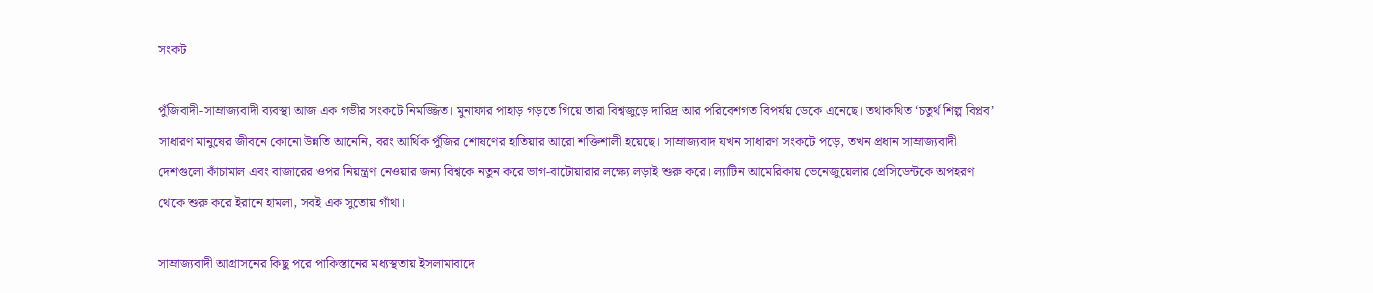সংকট

পুঁজিবাদী-সাম্রাজ্যবাদী ব্যবস্থা আজ এক গভীর সংকটে নিমজ্জিত। মুনাফার পাহাড় গড়তে গিয়ে তারা বিশ্বজুড়ে দারিদ্র আর পরিবেশগত বিপর্যয় ডেকে এনেছে। তথাকথিত ‘চতুর্থ শিল্প বিপ্লব’ সাধারণ মানুষের জীবনে কোনো উন্নতি আনেনি, বরং আর্থিক পুঁজির শোষণের হাতিয়ার আরো শক্তিশালী হয়েছে। সাম্রাজ্যবাদ যখন সাধারণ সংকটে পড়ে, তখন প্রধান সাম্রাজ্যবাদী দেশগুলো কাঁচামাল এবং বাজারের ওপর নিয়ন্ত্রণ নেওয়ার জন্য বিশ্বকে নতুন করে ভাগ-বাটোয়ারার লক্ষ্যে লড়াই শুরু করে। ল্যাটিন আমেরিকায় ভেনেজুয়েলার প্রেসিডেন্টকে অপহরণ থেকে শুরু করে ইরানে হামলা, সবই এক সুতোয় গাঁথা।

সাম্রাজ্যবাদী আগ্রাসনের কিছু পরে পাকিস্তানের মধ্যস্থতায় ইসলামাবাদে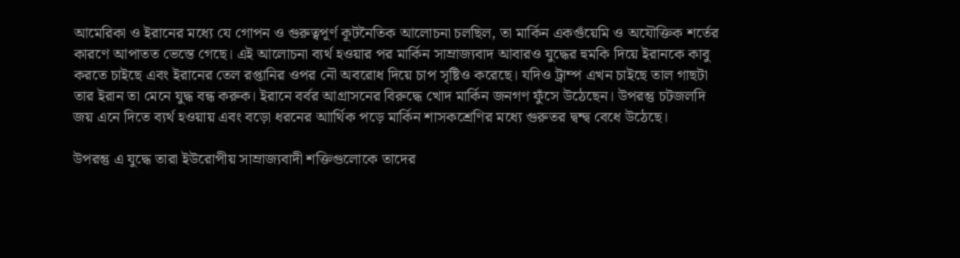আমেরিকা ও ইরানের মধ্যে যে গোপন ও গুরুত্বপূর্ণ কূটনৈতিক আলোচনা চলছিল, তা মার্কিন একগুঁয়েমি ও অযৌক্তিক শর্তের কারণে আপাতত ভেস্তে গেছে। এই আলোচনা ব্যর্থ হওয়ার পর মার্কিন সাম্রাজ্যবাদ আবারও যুদ্ধের হুমকি দিয়ে ইরানকে কাবু করতে চাইছে এবং ইরানের তেল রপ্তানির ওপর নৌ অবরোধ দিয়ে চাপ সৃষ্টিও করেছে। যদিও ট্রাম্প এখন চাইছে তাল গাছটা তার ইরান তা মেনে যুদ্ধ বন্ধ করুক। ইরানে বর্বর আগ্রাসনের বিরুদ্ধে খোদ মার্কিন জনগণ ফুঁসে উঠেছেন। উপরন্তু চটজলদি জয় এনে দিতে ব্যর্থ হওয়ায় এবং বড়ো ধরনের আার্থিক পড়ে মার্কিন শাসকশ্রেণির মধ্যে গুরুতর দ্বন্দ্ব বেধে উঠেছে।

উপরন্তু এ যুদ্ধে তারা ইউরোপীয় সাম্রাজ্যবাদী শক্তিগুলোকে তাদের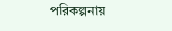পরিকল্পনায়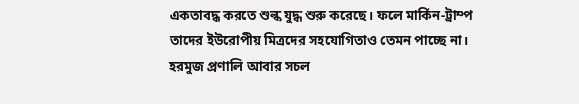একতাবদ্ধ করতে শুল্ক যুদ্ধ শুরু করেছে। ফলে মার্কিন-ট্রাম্প তাদের ইউরোপীয় মিত্রদের সহযোগিতাও তেমন পাচ্ছে না। হরমুজ প্রণালি আবার সচল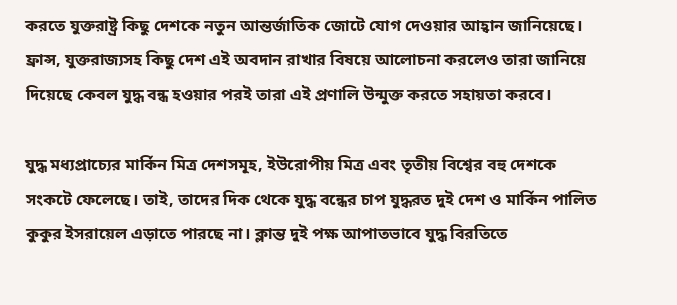করতে যুক্তরাষ্ট্র কিছু দেশকে নতুন আন্তর্জাতিক জোটে যোগ দেওয়ার আহ্বান জানিয়েছে। ফ্রান্স, যুক্তরাজ্যসহ কিছু দেশ এই অবদান রাখার বিষয়ে আলোচনা করলেও তারা জানিয়ে দিয়েছে কেবল যুদ্ধ বন্ধ হওয়ার পরই তারা এই প্রণালি উন্মুক্ত করতে সহায়তা করবে।

যুদ্ধ মধ্যপ্রাচ্যের মার্কিন মিত্র দেশসমূহ, ইউরোপীয় মিত্র এবং তৃতীয় বিশ্বের বহু দেশকে সংকটে ফেলেছে। তাই, তাদের দিক থেকে যুদ্ধ বন্ধের চাপ যুদ্ধরত দুই দেশ ও মার্কিন পালিত কুকুর ইসরায়েল এড়াতে পারছে না। ক্লান্ত দুই পক্ষ আপাতভাবে যুদ্ধ বিরতিতে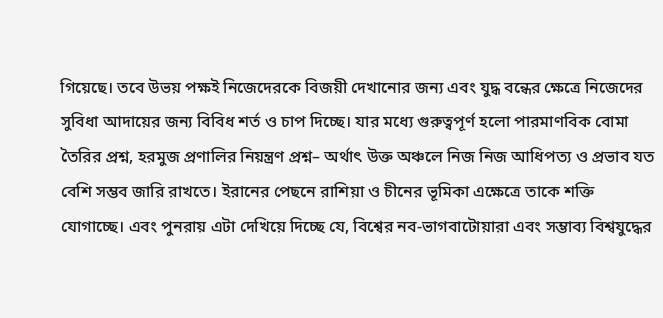গিয়েছে। তবে উভয় পক্ষই নিজেদেরকে বিজয়ী দেখানোর জন্য এবং যুদ্ধ বন্ধের ক্ষেত্রে নিজেদের সুবিধা আদায়ের জন্য বিবিধ শর্ত ও চাপ দিচ্ছে। যার মধ্যে গুরুত্বপূর্ণ হলো পারমাণবিক বোমা তৈরির প্রশ্ন, হরমুজ প্রণালির নিয়ন্ত্রণ প্রশ্ন– অর্থাৎ উক্ত অঞ্চলে নিজ নিজ আধিপত্য ও প্রভাব যত বেশি সম্ভব জারি রাখতে। ইরানের পেছনে রাশিয়া ও চীনের ভূমিকা এক্ষেত্রে তাকে শক্তি যোগাচ্ছে। এবং পুনরায় এটা দেখিয়ে দিচ্ছে যে, বিশ্বের নব-ভাগবাটোয়ারা এবং সম্ভাব্য বিশ্বযুদ্ধের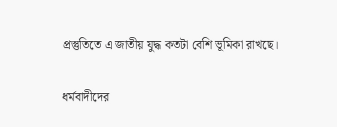প্রস্তুতিতে এ জাতীয় যুদ্ধ কতটা বেশি ভূমিকা রাখছে।

ধর্মবাদীদের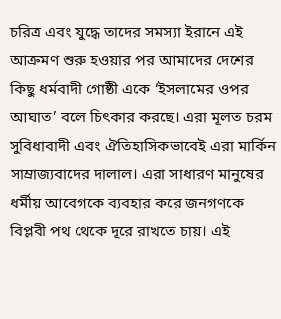চরিত্র এবং যুদ্ধে তাদের সমস্যা ইরানে এই আক্রমণ শুরু হওয়ার পর আমাদের দেশের কিছু ধর্মবাদী গোষ্ঠী একে ‘ইসলামের ওপর আঘাত’ বলে চিৎকার করছে। এরা মূলত চরম সুবিধাবাদী এবং ঐতিহাসিকভাবেই এরা মার্কিন সাম্রাজ্যবাদের দালাল। এরা সাধারণ মানুষের ধর্মীয় আবেগকে ব্যবহার করে জনগণকে বিপ্লবী পথ থেকে দূরে রাখতে চায়। এই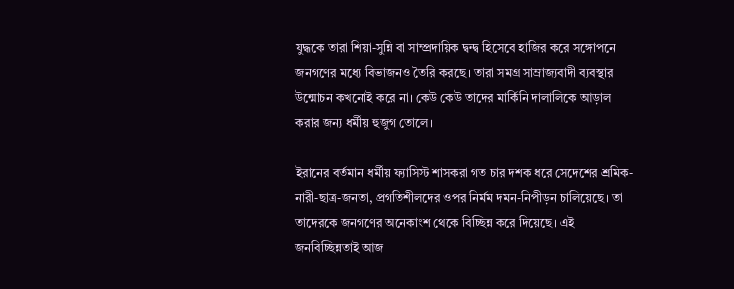যুদ্ধকে তারা শিয়া-সুন্নি বা সাম্প্রদায়িক দ্বন্দ্ব হিসেবে হাজির করে সঙ্গোপনে জনগণের মধ্যে বিভাজনও তৈরি করছে। তারা সমগ্র সাম্রাজ্যবাদী ব্যবস্থার উন্মোচন কখনোই করে না। কেউ কেউ তাদের মার্কিনি দালালিকে আড়াল করার জন্য ধর্মীয় হুজুগ তোলে।

ইরানের বর্তমান ধর্মীয় ফ্যাসিস্ট শাসকরা গত চার দশক ধরে সেদেশের শ্রমিক-নারী-ছাত্র-জনতা, প্রগতিশীলদের ওপর নির্মম দমন-নিপীড়ন চালিয়েছে। তা তাদেরকে জনগণের অনেকাংশ থেকে বিচ্ছিন্ন করে দিয়েছে। এই জনবিচ্ছিন্নতাই আজ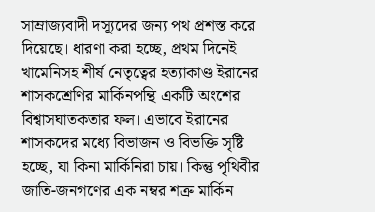সাম্রাজ্যবাদী দস্যূদের জন্য পথ প্রশস্ত করে দিয়েছে। ধারণা করা হচ্ছে, প্রথম দিনেই খামেনিসহ শীর্ষ নেতৃত্বের হত্যাকাণ্ড ইরানের শাসকশ্রেণির মার্কিনপন্থি একটি অংশের বিশ্বাসঘাতকতার ফল। এভাবে ইরানের শাসকদের মধ্যে বিভাজন ও বিভক্তি সৃষ্টি হচ্ছে, যা কিনা মার্কিনিরা চায়। কিন্তু পৃথিবীর জাতি-জনগণের এক নম্বর শত্রু মার্কিন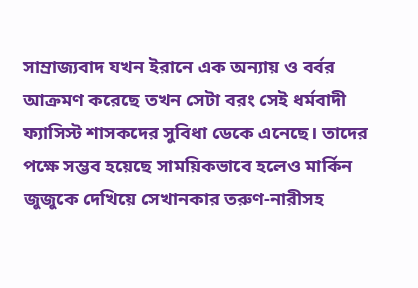সাম্রাজ্যবাদ যখন ইরানে এক অন্যায় ও বর্বর আক্রমণ করেছে তখন সেটা বরং সেই ধর্মবাদী ফ্যাসিস্ট শাসকদের সুবিধা ডেকে এনেছে। তাদের পক্ষে সম্ভব হয়েছে সাময়িকভাবে হলেও মার্কিন জুজুকে দেখিয়ে সেখানকার তরুণ-নারীসহ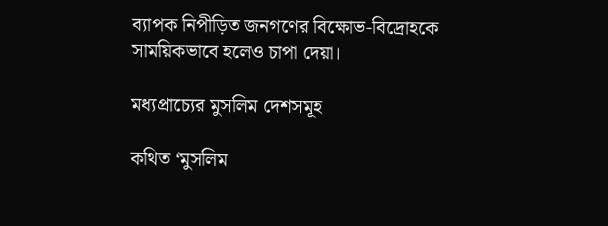ব্যাপক নিপীড়িত জনগণের বিক্ষোভ-বিদ্রোহকে সাময়িকভাবে হলেও চাপা দেয়া।

মধ্যপ্রাচ্যের মুসলিম দেশসমূহ

কথিত ‘মুসলিম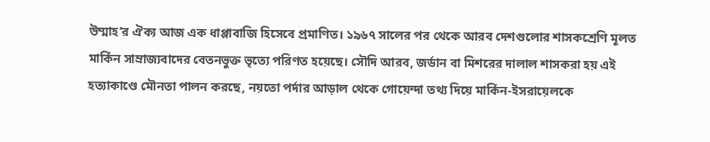উম্মাহ’র ঐক্য আজ এক ধাপ্পাবাজি হিসেবে প্রমাণিত। ১৯৬৭ সালের পর থেকে আরব দেশগুলোর শাসকশ্রেণি মূলত মার্কিন সাম্রাজ্যবাদের বেতনভুক্ত ভৃত্যে পরিণত হয়েছে। সৌদি আরব, জর্ডান বা মিশরের দালাল শাসকরা হয় এই হত্যাকাণ্ডে মৌনতা পালন করছে, নয়তো পর্দার আড়াল থেকে গোয়েন্দা তথ্য দিয়ে মার্কিন-ইসরায়েলকে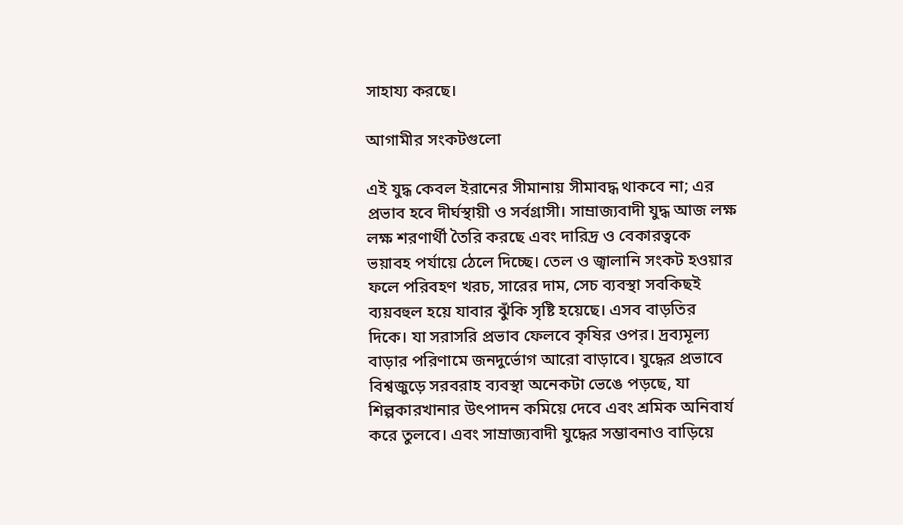সাহায্য করছে।

আগামীর সংকটগুলো

এই যুদ্ধ কেবল ইরানের সীমানায় সীমাবদ্ধ থাকবে না; এর প্রভাব হবে দীর্ঘস্থায়ী ও সর্বগ্রাসী। সাম্রাজ্যবাদী যুদ্ধ আজ লক্ষ লক্ষ শরণার্থী তৈরি করছে এবং দারিদ্র ও বেকারত্বকে ভয়াবহ পর্যায়ে ঠেলে দিচ্ছে। তেল ও জ্বালানি সংকট হওয়ার ফলে পরিবহণ খরচ, সারের দাম, সেচ ব্যবস্থা সবকিছই ব্যয়বহুল হয়ে যাবার ঝুঁকি সৃষ্টি হয়েছে। এসব বাড়তির দিকে। যা সরাসরি প্রভাব ফেলবে কৃষির ওপর। দ্রব্যমূল্য বাড়ার পরিণামে জনদুর্ভোগ আরো বাড়াবে। যুদ্ধের প্রভাবে বিশ্বজুড়ে সরবরাহ ব্যবস্থা অনেকটা ভেঙে পড়ছে, যা শিল্পকারখানার উৎপাদন কমিয়ে দেবে এবং শ্রমিক অনিবার্য করে তুলবে। এবং সাম্রাজ্যবাদী যুদ্ধের সম্ভাবনাও বাড়িয়ে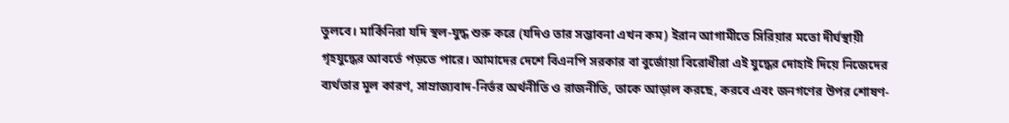তুলবে। মার্কিনিরা যদি স্থল-যুদ্ধ শুরু করে (যদিও তার সম্ভাবনা এখন কম) ইরান আগামীতে সিরিয়ার মতো দীর্ঘস্থায়ী গৃহযুদ্ধের আবর্তে পড়তে পারে। আমাদের দেশে বিএনপি সরকার বা বুর্জোয়া বিরোধীরা এই যুদ্ধের দোহাই দিয়ে নিজেদের ব্যর্থতার মূল কারণ, সাম্রাজ্যবাদ-নির্ভর অর্থনীতি ও রাজনীতি, তাকে আড়াল করছে, করবে এবং জনগণের উপর শোষণ-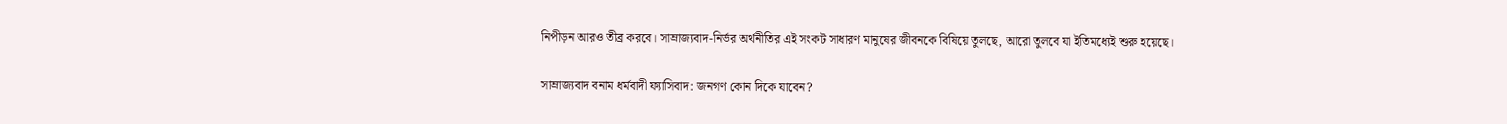নিপীড়ন আরও তীব্র করবে। সাম্রাজ্যবাদ-নির্ভর অর্থনীতির এই সংকট সাধারণ মানুষের জীবনকে বিষিয়ে তুলছে, আরো তুলবে যা ইতিমধ্যেই শুরু হয়েছে।

সাম্রাজ্যবাদ বনাম ধর্মবাদী ফ্যাসিবাদ: জনগণ কোন দিকে যাবেন?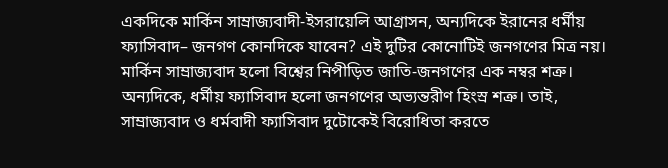একদিকে মার্কিন সাম্রাজ্যবাদী-ইসরায়েলি আগ্রাসন, অন্যদিকে ইরানের ধর্মীয় ফ্যাসিবাদ– জনগণ কোনদিকে যাবেন? এই দুটির কোনোটিই জনগণের মিত্র নয়। মার্কিন সাম্রাজ্যবাদ হলো বিশ্বের নিপীড়িত জাতি-জনগণের এক নম্বর শত্রু। অন্যদিকে, ধর্মীয় ফ্যাসিবাদ হলো জনগণের অভ্যন্তরীণ হিংস্র শত্রু। তাই, সাম্রাজ্যবাদ ও ধর্মবাদী ফ্যাসিবাদ দুটোকেই বিরোধিতা করতে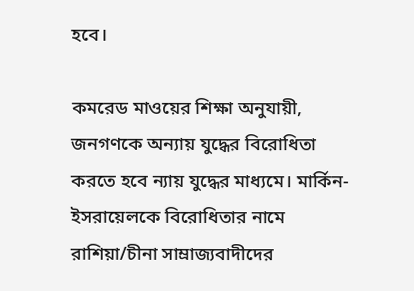হবে।

কমরেড মাওয়ের শিক্ষা অনুযায়ী, জনগণকে অন্যায় যুদ্ধের বিরোধিতা করতে হবে ন্যায় যুদ্ধের মাধ্যমে। মার্কিন-ইসরায়েলকে বিরোধিতার নামে রাশিয়া/চীনা সাম্রাজ্যবাদীদের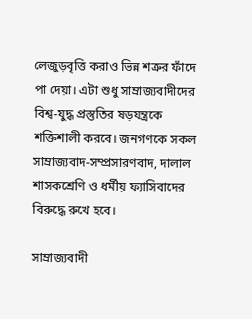লেজুড়বৃত্তি করাও ভিন্ন শত্রুর ফাঁদে পা দেয়া। এটা শুধু সাম্রাজ্যবাদীদের বিশ্ব-যুদ্ধ প্রস্তুতির ষড়যন্ত্রকে শক্তিশালী করবে। জনগণকে সকল সাম্রাজ্যবাদ-সম্প্রসারণবাদ, দালাল শাসকশ্রেণি ও ধর্মীয় ফ্যাসিবাদের বিরুদ্ধে রুখে হবে।

সাম্রাজ্যবাদী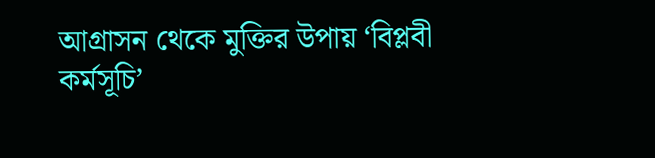আগ্রাসন থেকে মুক্তির উপায় ‘বিপ্লবী কর্মসূচি’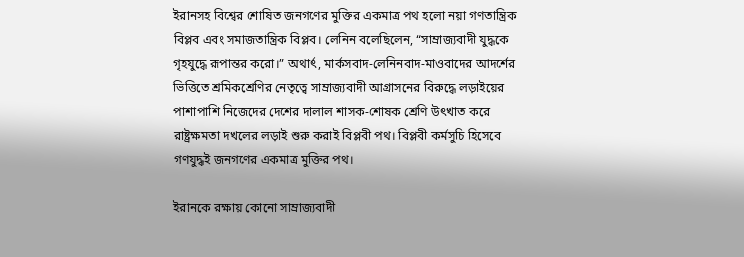ইরানসহ বিশ্বের শোষিত জনগণের মুক্তির একমাত্র পথ হলো নয়া গণতান্ত্রিক বিপ্লব এবং সমাজতান্ত্রিক বিপ্লব। লেনিন বলেছিলেন, “সাম্রাজ্যবাদী যুদ্ধকে গৃহযুদ্ধে রূপান্তর করো।” অথার্ৎ, মার্কসবাদ-লেনিনবাদ-মাওবাদের আদর্শের ভিত্তিতে শ্রমিকশ্রেণির নেতৃত্বে সাম্রাজ্যবাদী আগ্রাসনের বিরুদ্ধে লড়াইয়ের পাশাপাশি নিজেদের দেশের দালাল শাসক-শোষক শ্রেণি উৎখাত করে রাষ্ট্রক্ষমতা দখলের লড়াই শুরু করাই বিপ্লবী পথ। বিপ্লবী কর্মসুচি হিসেবে গণযুদ্ধই জনগণের একমাত্র মুক্তির পথ।

ইরানকে রক্ষায় কোনো সাম্রাজ্যবাদী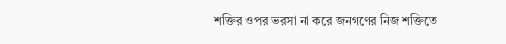শক্তির ওপর ভরসা না করে জনগণের নিজ শক্তিতে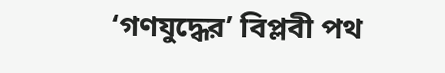‘গণযুদ্ধের’ বিপ্লবী পথ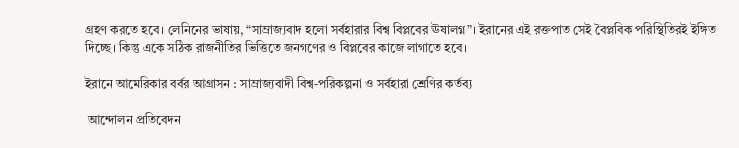গ্রহণ করতে হবে। লেনিনের ভাষায়, “সাম্রাজ্যবাদ হলো সর্বহারার বিশ্ব বিপ্লবের ঊষালগ্ন”। ইরানের এই রক্তপাত সেই বৈপ্লবিক পরিস্থিতিরই ইঙ্গিত দিচ্ছে। কিন্তু একে সঠিক রাজনীতির ভিত্তিতে জনগণের ও বিপ্লবের কাজে লাগাতে হবে।

ইরানে আমেরিকার বর্বর আগ্রাসন : সাম্রাজ্যবাদী বিশ্ব-পরিকল্পনা ও সর্বহারা শ্রেণির কর্তব্য

 আন্দোলন প্রতিবেদন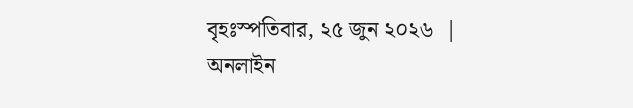বৃহঃস্পতিবার, ২৫ জুন ২০২৬  |  অনলাইন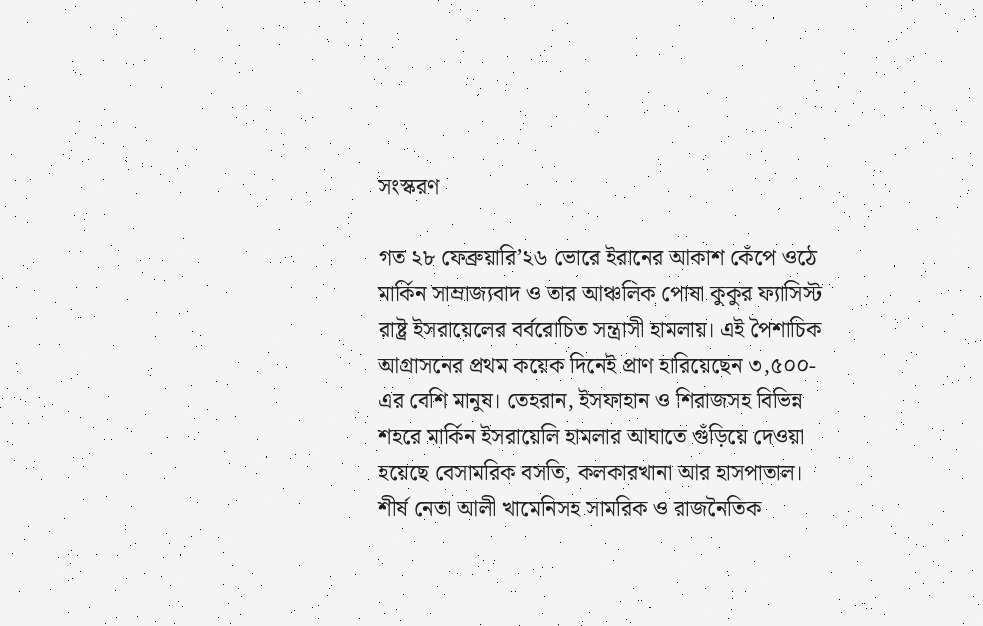সংস্করণ

গত ২৮ ফেব্রুয়ারি’২৬ ভোরে ইরানের আকাশ কেঁপে ওঠে মার্কিন সাম্রাজ্যবাদ ও তার আঞ্চলিক পোষা কুকুর ফ্যাসিস্ট রাষ্ট্র ইসরায়েলের বর্বরোচিত সন্ত্রাসী হামলায়। এই পৈশাচিক আগ্রাসনের প্রথম কয়েক দিনেই প্রাণ হারিয়েছেন ৩,৫০০-এর বেশি মানুষ। তেহরান, ইসফাহান ও শিরাজসহ বিভিন্ন শহরে মার্কিন ইসরায়েলি হামলার আঘাতে গুঁড়িয়ে দেওয়া হয়েছে বেসামরিক বসতি, কলকারখানা আর হাসপাতাল। শীর্ষ নেতা আলী খামেনিসহ সামরিক ও রাজনৈতিক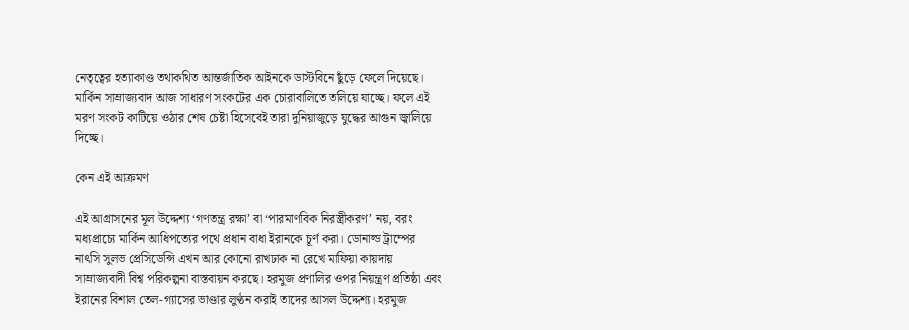নেতৃত্বের হত্যাকাণ্ড তথাকথিত আন্তর্জাতিক আইনকে ডাস্টবিনে ছুঁড়ে ফেলে দিয়েছে। মার্কিন সাম্রাজ্যবাদ আজ সাধারণ সংকটের এক চোরাবালিতে তলিয়ে যাচ্ছে। ফলে এই মরণ সংকট কাটিয়ে ওঠার শেষ চেষ্টা হিসেবেই তারা দুনিয়াজুড়ে যুদ্ধের আগুন জ্বালিয়ে দিচ্ছে।

কেন এই আক্রমণ

এই আগ্রাসনের মূল উদ্দেশ্য ‘গণতন্ত্র রক্ষা’ বা ‘পারমাণবিক নিরস্ত্রীকরণ’ নয়, বরং মধ্যপ্রাচ্যে মার্কিন আধিপত্যের পথে প্রধান বাধা ইরানকে চূর্ণ করা। ডোনাল্ড ট্রাম্পের নাৎসি সুলভ প্রেসিডেন্সি এখন আর কোনো রাখঢাক না রেখে মাফিয়া কায়দায় সাম্রাজ্যবাদী বিশ্ব পরিকল্পনা বাস্তবায়ন করছে। হরমুজ প্রণালির ওপর নিয়ন্ত্রণ প্রতিষ্ঠা এবং ইরানের বিশাল তেল-গ্যাসের ভাণ্ডার লুণ্ঠন করাই তাদের আসল উদ্দেশ্য। হরমুজ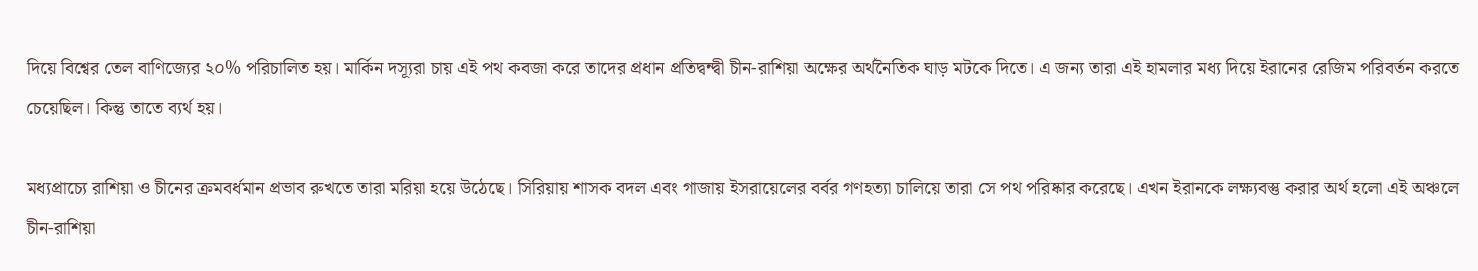দিয়ে বিশ্বের তেল বাণিজ্যের ২০% পরিচালিত হয়। মার্কিন দস্যূরা চায় এই পথ কবজা করে তাদের প্রধান প্রতিদ্বন্দ্বী চীন-রাশিয়া অক্ষের অর্থনৈতিক ঘাড় মটকে দিতে। এ জন্য তারা এই হামলার মধ্য দিয়ে ইরানের রেজিম পরিবর্তন করতে চেয়েছিল। কিন্তু তাতে ব্যর্থ হয়।

মধ্যপ্রাচ্যে রাশিয়া ও চীনের ক্রমবর্ধমান প্রভাব রুখতে তারা মরিয়া হয়ে উঠেছে। সিরিয়ায় শাসক বদল এবং গাজায় ইসরায়েলের বর্বর গণহত্যা চালিয়ে তারা সে পথ পরিষ্কার করেছে। এখন ইরানকে লক্ষ্যবস্তু করার অর্থ হলো এই অঞ্চলে চীন-রাশিয়া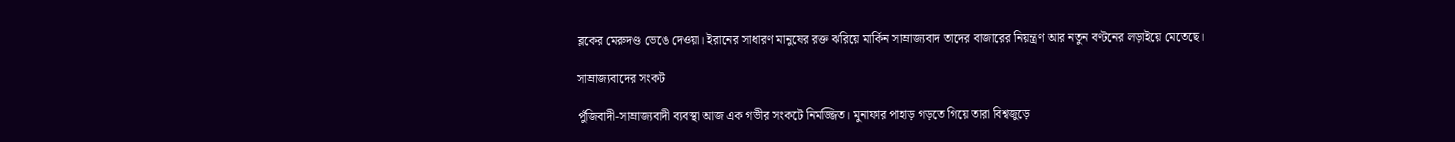ব্লকের মেরুদণ্ড ভেঙে দেওয়া। ইরানের সাধারণ মানুষের রক্ত ঝরিয়ে মার্কিন সাম্রাজ্যবাদ তাদের বাজারের নিয়ন্ত্রণ আর নতুন বণ্টনের লড়াইয়ে মেতেছে।

সাম্রাজ্যবাদের সংকট

পুঁজিবাদী-সাম্রাজ্যবাদী ব্যবস্থা আজ এক গভীর সংকটে নিমজ্জিত। মুনাফার পাহাড় গড়তে গিয়ে তারা বিশ্বজুড়ে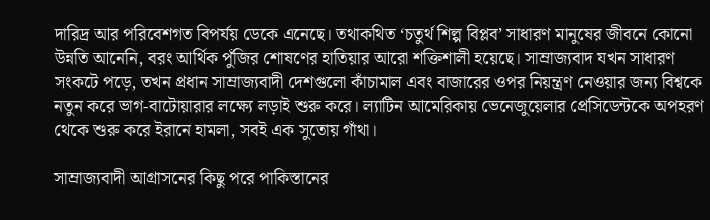দারিদ্র আর পরিবেশগত বিপর্যয় ডেকে এনেছে। তথাকথিত ‘চতুর্থ শিল্প বিপ্লব’ সাধারণ মানুষের জীবনে কোনো উন্নতি আনেনি, বরং আর্থিক পুঁজির শোষণের হাতিয়ার আরো শক্তিশালী হয়েছে। সাম্রাজ্যবাদ যখন সাধারণ সংকটে পড়ে, তখন প্রধান সাম্রাজ্যবাদী দেশগুলো কাঁচামাল এবং বাজারের ওপর নিয়ন্ত্রণ নেওয়ার জন্য বিশ্বকে নতুন করে ভাগ-বাটোয়ারার লক্ষ্যে লড়াই শুরু করে। ল্যাটিন আমেরিকায় ভেনেজুয়েলার প্রেসিডেন্টকে অপহরণ থেকে শুরু করে ইরানে হামলা, সবই এক সুতোয় গাঁথা।

সাম্রাজ্যবাদী আগ্রাসনের কিছু পরে পাকিস্তানের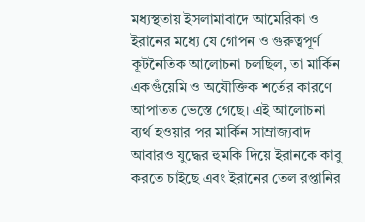মধ্যস্থতায় ইসলামাবাদে আমেরিকা ও ইরানের মধ্যে যে গোপন ও গুরুত্বপূর্ণ কূটনৈতিক আলোচনা চলছিল, তা মার্কিন একগুঁয়েমি ও অযৌক্তিক শর্তের কারণে আপাতত ভেস্তে গেছে। এই আলোচনা ব্যর্থ হওয়ার পর মার্কিন সাম্রাজ্যবাদ আবারও যুদ্ধের হুমকি দিয়ে ইরানকে কাবু করতে চাইছে এবং ইরানের তেল রপ্তানির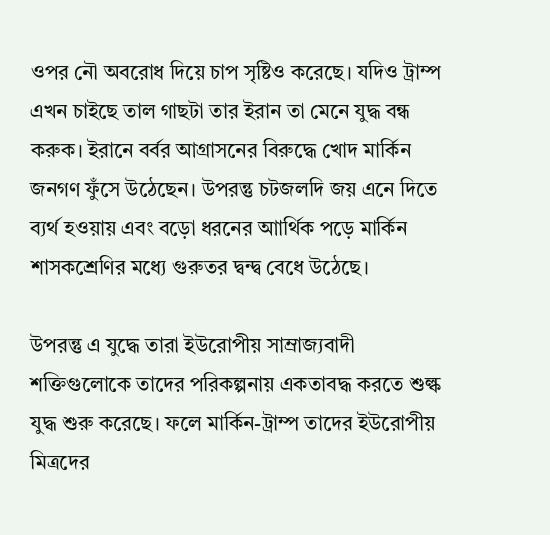ওপর নৌ অবরোধ দিয়ে চাপ সৃষ্টিও করেছে। যদিও ট্রাম্প এখন চাইছে তাল গাছটা তার ইরান তা মেনে যুদ্ধ বন্ধ করুক। ইরানে বর্বর আগ্রাসনের বিরুদ্ধে খোদ মার্কিন জনগণ ফুঁসে উঠেছেন। উপরন্তু চটজলদি জয় এনে দিতে ব্যর্থ হওয়ায় এবং বড়ো ধরনের আার্থিক পড়ে মার্কিন শাসকশ্রেণির মধ্যে গুরুতর দ্বন্দ্ব বেধে উঠেছে।

উপরন্তু এ যুদ্ধে তারা ইউরোপীয় সাম্রাজ্যবাদী শক্তিগুলোকে তাদের পরিকল্পনায় একতাবদ্ধ করতে শুল্ক যুদ্ধ শুরু করেছে। ফলে মার্কিন-ট্রাম্প তাদের ইউরোপীয় মিত্রদের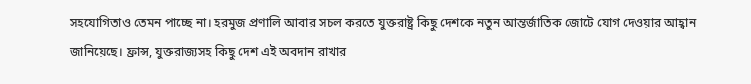সহযোগিতাও তেমন পাচ্ছে না। হরমুজ প্রণালি আবার সচল করতে যুক্তরাষ্ট্র কিছু দেশকে নতুন আন্তর্জাতিক জোটে যোগ দেওয়ার আহ্বান জানিয়েছে। ফ্রান্স, যুক্তরাজ্যসহ কিছু দেশ এই অবদান রাখার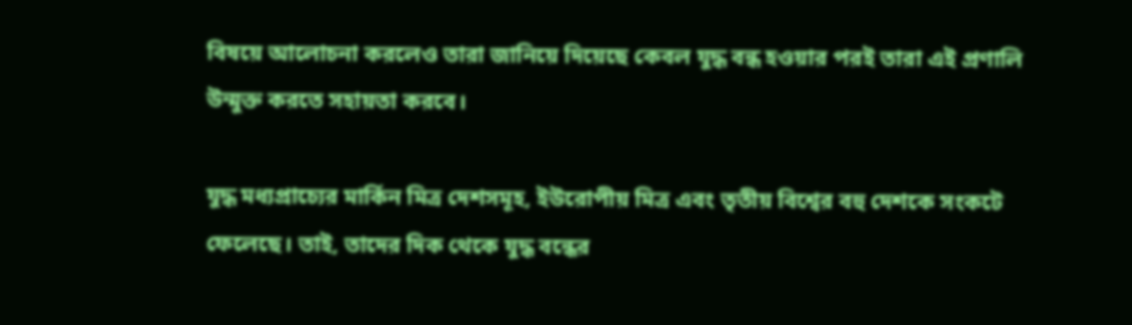বিষয়ে আলোচনা করলেও তারা জানিয়ে দিয়েছে কেবল যুদ্ধ বন্ধ হওয়ার পরই তারা এই প্রণালি উন্মুক্ত করতে সহায়তা করবে।

যুদ্ধ মধ্যপ্রাচ্যের মার্কিন মিত্র দেশসমূহ, ইউরোপীয় মিত্র এবং তৃতীয় বিশ্বের বহু দেশকে সংকটে ফেলেছে। তাই, তাদের দিক থেকে যুদ্ধ বন্ধের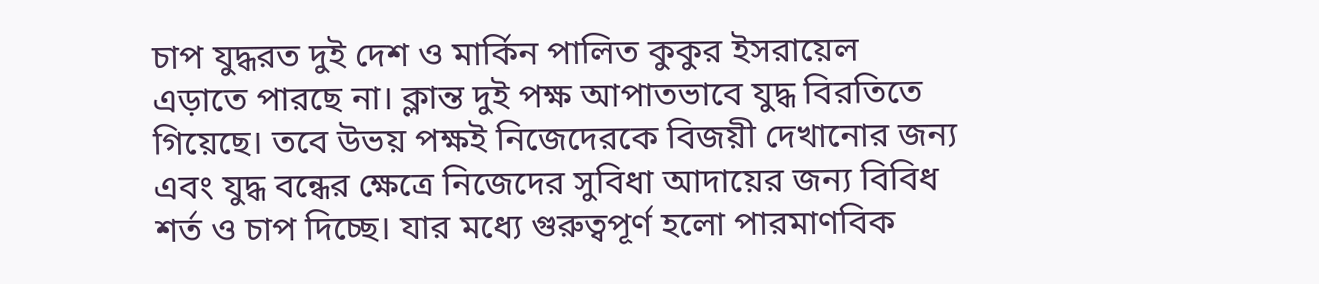চাপ যুদ্ধরত দুই দেশ ও মার্কিন পালিত কুকুর ইসরায়েল এড়াতে পারছে না। ক্লান্ত দুই পক্ষ আপাতভাবে যুদ্ধ বিরতিতে গিয়েছে। তবে উভয় পক্ষই নিজেদেরকে বিজয়ী দেখানোর জন্য এবং যুদ্ধ বন্ধের ক্ষেত্রে নিজেদের সুবিধা আদায়ের জন্য বিবিধ শর্ত ও চাপ দিচ্ছে। যার মধ্যে গুরুত্বপূর্ণ হলো পারমাণবিক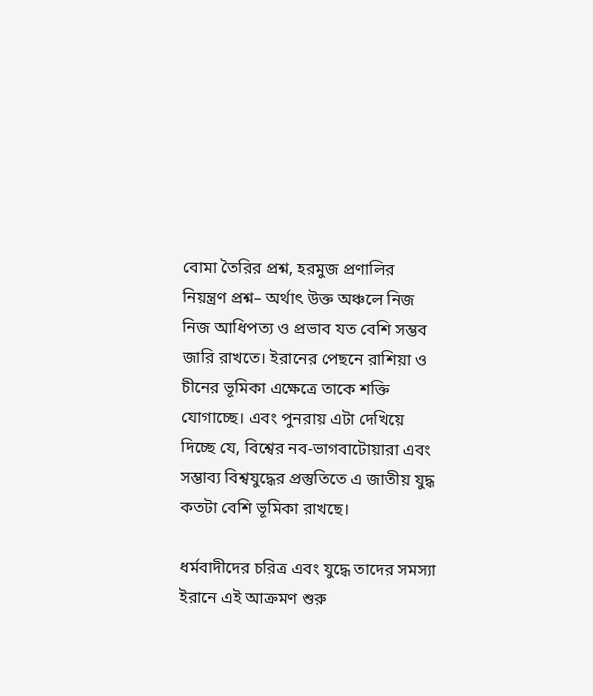বোমা তৈরির প্রশ্ন, হরমুজ প্রণালির নিয়ন্ত্রণ প্রশ্ন– অর্থাৎ উক্ত অঞ্চলে নিজ নিজ আধিপত্য ও প্রভাব যত বেশি সম্ভব জারি রাখতে। ইরানের পেছনে রাশিয়া ও চীনের ভূমিকা এক্ষেত্রে তাকে শক্তি যোগাচ্ছে। এবং পুনরায় এটা দেখিয়ে দিচ্ছে যে, বিশ্বের নব-ভাগবাটোয়ারা এবং সম্ভাব্য বিশ্বযুদ্ধের প্রস্তুতিতে এ জাতীয় যুদ্ধ কতটা বেশি ভূমিকা রাখছে।

ধর্মবাদীদের চরিত্র এবং যুদ্ধে তাদের সমস্যা ইরানে এই আক্রমণ শুরু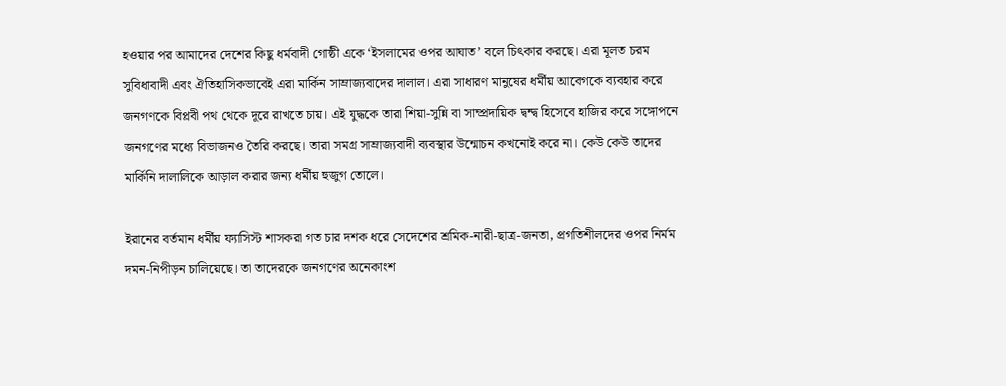হওয়ার পর আমাদের দেশের কিছু ধর্মবাদী গোষ্ঠী একে ‘ইসলামের ওপর আঘাত’ বলে চিৎকার করছে। এরা মূলত চরম সুবিধাবাদী এবং ঐতিহাসিকভাবেই এরা মার্কিন সাম্রাজ্যবাদের দালাল। এরা সাধারণ মানুষের ধর্মীয় আবেগকে ব্যবহার করে জনগণকে বিপ্লবী পথ থেকে দূরে রাখতে চায়। এই যুদ্ধকে তারা শিয়া-সুন্নি বা সাম্প্রদায়িক দ্বন্দ্ব হিসেবে হাজির করে সঙ্গোপনে জনগণের মধ্যে বিভাজনও তৈরি করছে। তারা সমগ্র সাম্রাজ্যবাদী ব্যবস্থার উন্মোচন কখনোই করে না। কেউ কেউ তাদের মার্কিনি দালালিকে আড়াল করার জন্য ধর্মীয় হুজুগ তোলে।

ইরানের বর্তমান ধর্মীয় ফ্যাসিস্ট শাসকরা গত চার দশক ধরে সেদেশের শ্রমিক-নারী-ছাত্র-জনতা, প্রগতিশীলদের ওপর নির্মম দমন-নিপীড়ন চালিয়েছে। তা তাদেরকে জনগণের অনেকাংশ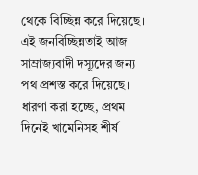থেকে বিচ্ছিন্ন করে দিয়েছে। এই জনবিচ্ছিন্নতাই আজ সাম্রাজ্যবাদী দস্যূদের জন্য পথ প্রশস্ত করে দিয়েছে। ধারণা করা হচ্ছে, প্রথম দিনেই খামেনিসহ শীর্ষ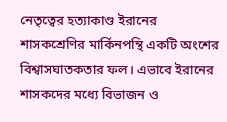নেতৃত্বের হত্যাকাণ্ড ইরানের শাসকশ্রেণির মার্কিনপন্থি একটি অংশের বিশ্বাসঘাতকতার ফল। এভাবে ইরানের শাসকদের মধ্যে বিভাজন ও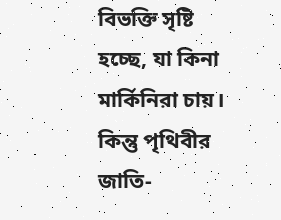বিভক্তি সৃষ্টি হচ্ছে, যা কিনা মার্কিনিরা চায়। কিন্তু পৃথিবীর জাতি-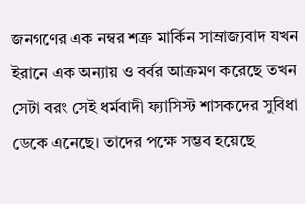জনগণের এক নম্বর শত্রু মার্কিন সাম্রাজ্যবাদ যখন ইরানে এক অন্যায় ও বর্বর আক্রমণ করেছে তখন সেটা বরং সেই ধর্মবাদী ফ্যাসিস্ট শাসকদের সুবিধা ডেকে এনেছে। তাদের পক্ষে সম্ভব হয়েছে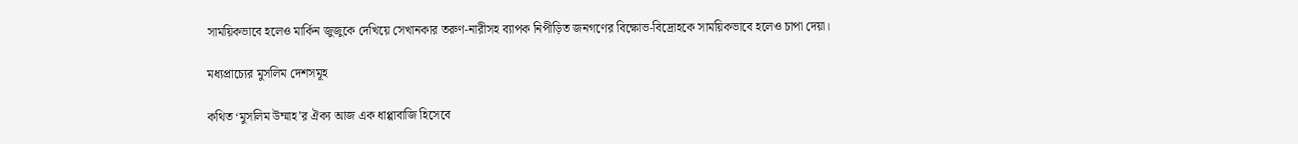সাময়িকভাবে হলেও মার্কিন জুজুকে দেখিয়ে সেখানকার তরুণ-নারীসহ ব্যাপক নিপীড়িত জনগণের বিক্ষোভ-বিদ্রোহকে সাময়িকভাবে হলেও চাপা দেয়া।

মধ্যপ্রাচ্যের মুসলিম দেশসমূহ

কথিত ‘মুসলিম উম্মাহ’র ঐক্য আজ এক ধাপ্পাবাজি হিসেবে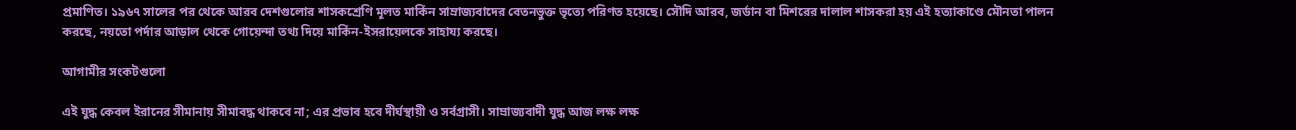প্রমাণিত। ১৯৬৭ সালের পর থেকে আরব দেশগুলোর শাসকশ্রেণি মূলত মার্কিন সাম্রাজ্যবাদের বেতনভুক্ত ভৃত্যে পরিণত হয়েছে। সৌদি আরব, জর্ডান বা মিশরের দালাল শাসকরা হয় এই হত্যাকাণ্ডে মৌনতা পালন করছে, নয়তো পর্দার আড়াল থেকে গোয়েন্দা তথ্য দিয়ে মার্কিন-ইসরায়েলকে সাহায্য করছে।

আগামীর সংকটগুলো

এই যুদ্ধ কেবল ইরানের সীমানায় সীমাবদ্ধ থাকবে না; এর প্রভাব হবে দীর্ঘস্থায়ী ও সর্বগ্রাসী। সাম্রাজ্যবাদী যুদ্ধ আজ লক্ষ লক্ষ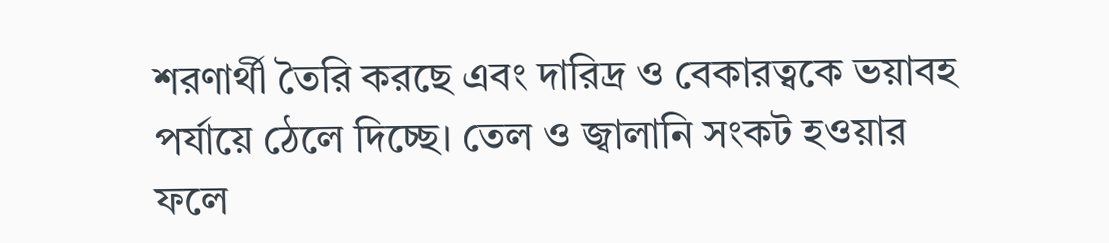শরণার্থী তৈরি করছে এবং দারিদ্র ও বেকারত্বকে ভয়াবহ পর্যায়ে ঠেলে দিচ্ছে। তেল ও জ্বালানি সংকট হওয়ার ফলে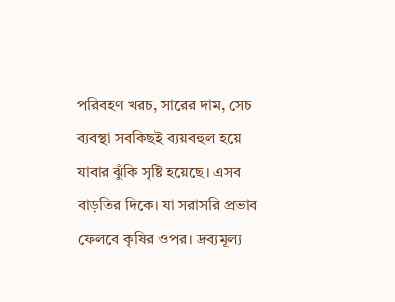পরিবহণ খরচ, সারের দাম, সেচ ব্যবস্থা সবকিছই ব্যয়বহুল হয়ে যাবার ঝুঁকি সৃষ্টি হয়েছে। এসব বাড়তির দিকে। যা সরাসরি প্রভাব ফেলবে কৃষির ওপর। দ্রব্যমূল্য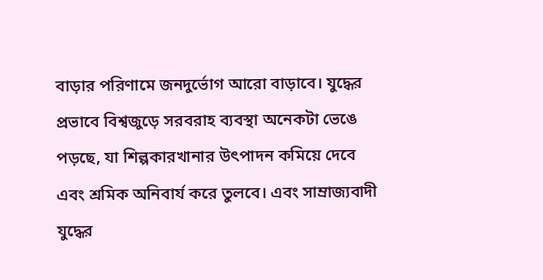বাড়ার পরিণামে জনদুর্ভোগ আরো বাড়াবে। যুদ্ধের প্রভাবে বিশ্বজুড়ে সরবরাহ ব্যবস্থা অনেকটা ভেঙে পড়ছে, যা শিল্পকারখানার উৎপাদন কমিয়ে দেবে এবং শ্রমিক অনিবার্য করে তুলবে। এবং সাম্রাজ্যবাদী যুদ্ধের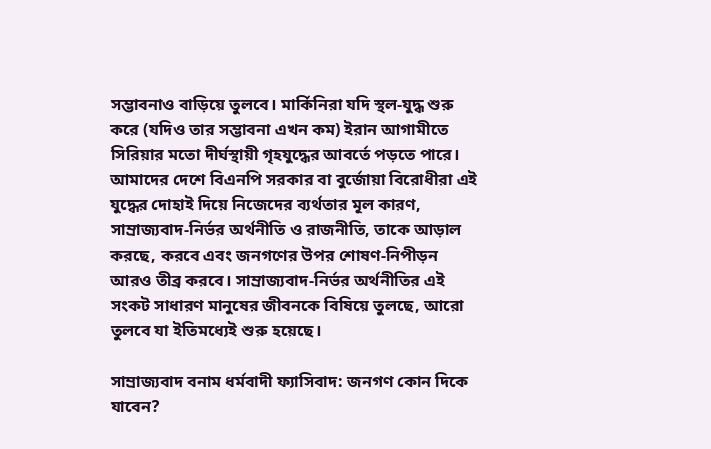সম্ভাবনাও বাড়িয়ে তুলবে। মার্কিনিরা যদি স্থল-যুদ্ধ শুরু করে (যদিও তার সম্ভাবনা এখন কম) ইরান আগামীতে সিরিয়ার মতো দীর্ঘস্থায়ী গৃহযুদ্ধের আবর্তে পড়তে পারে। আমাদের দেশে বিএনপি সরকার বা বুর্জোয়া বিরোধীরা এই যুদ্ধের দোহাই দিয়ে নিজেদের ব্যর্থতার মূল কারণ, সাম্রাজ্যবাদ-নির্ভর অর্থনীতি ও রাজনীতি, তাকে আড়াল করছে, করবে এবং জনগণের উপর শোষণ-নিপীড়ন আরও তীব্র করবে। সাম্রাজ্যবাদ-নির্ভর অর্থনীতির এই সংকট সাধারণ মানুষের জীবনকে বিষিয়ে তুলছে, আরো তুলবে যা ইতিমধ্যেই শুরু হয়েছে।

সাম্রাজ্যবাদ বনাম ধর্মবাদী ফ্যাসিবাদ: জনগণ কোন দিকে যাবেন?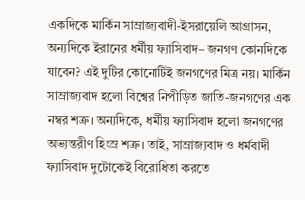একদিকে মার্কিন সাম্রাজ্যবাদী-ইসরায়েলি আগ্রাসন, অন্যদিকে ইরানের ধর্মীয় ফ্যাসিবাদ– জনগণ কোনদিকে যাবেন? এই দুটির কোনোটিই জনগণের মিত্র নয়। মার্কিন সাম্রাজ্যবাদ হলো বিশ্বের নিপীড়িত জাতি-জনগণের এক নম্বর শত্রু। অন্যদিকে, ধর্মীয় ফ্যাসিবাদ হলো জনগণের অভ্যন্তরীণ হিংস্র শত্রু। তাই, সাম্রাজ্যবাদ ও ধর্মবাদী ফ্যাসিবাদ দুটোকেই বিরোধিতা করতে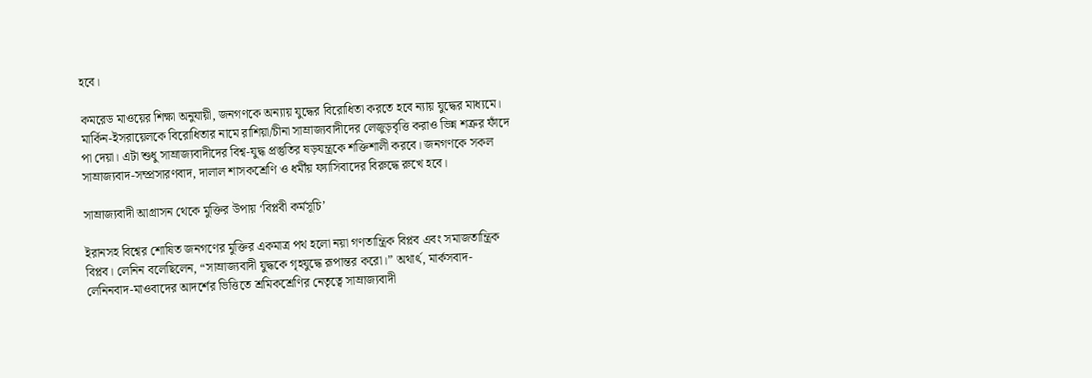হবে।

কমরেড মাওয়ের শিক্ষা অনুযায়ী, জনগণকে অন্যায় যুদ্ধের বিরোধিতা করতে হবে ন্যায় যুদ্ধের মাধ্যমে। মার্কিন-ইসরায়েলকে বিরোধিতার নামে রাশিয়া/চীনা সাম্রাজ্যবাদীদের লেজুড়বৃত্তি করাও ভিন্ন শত্রুর ফাঁদে পা দেয়া। এটা শুধু সাম্রাজ্যবাদীদের বিশ্ব-যুদ্ধ প্রস্তুতির ষড়যন্ত্রকে শক্তিশালী করবে। জনগণকে সকল সাম্রাজ্যবাদ-সম্প্রসারণবাদ, দালাল শাসকশ্রেণি ও ধর্মীয় ফ্যাসিবাদের বিরুদ্ধে রুখে হবে।

সাম্রাজ্যবাদী আগ্রাসন থেকে মুক্তির উপায় ‘বিপ্লবী কর্মসূচি’

ইরানসহ বিশ্বের শোষিত জনগণের মুক্তির একমাত্র পথ হলো নয়া গণতান্ত্রিক বিপ্লব এবং সমাজতান্ত্রিক বিপ্লব। লেনিন বলেছিলেন, “সাম্রাজ্যবাদী যুদ্ধকে গৃহযুদ্ধে রূপান্তর করো।” অথার্ৎ, মার্কসবাদ-লেনিনবাদ-মাওবাদের আদর্শের ভিত্তিতে শ্রমিকশ্রেণির নেতৃত্বে সাম্রাজ্যবাদী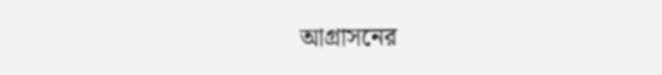আগ্রাসনের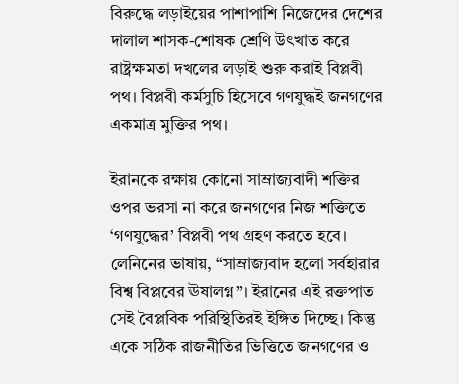বিরুদ্ধে লড়াইয়ের পাশাপাশি নিজেদের দেশের দালাল শাসক-শোষক শ্রেণি উৎখাত করে রাষ্ট্রক্ষমতা দখলের লড়াই শুরু করাই বিপ্লবী পথ। বিপ্লবী কর্মসুচি হিসেবে গণযুদ্ধই জনগণের একমাত্র মুক্তির পথ।

ইরানকে রক্ষায় কোনো সাম্রাজ্যবাদী শক্তির ওপর ভরসা না করে জনগণের নিজ শক্তিতে ‘গণযুদ্ধের’ বিপ্লবী পথ গ্রহণ করতে হবে। লেনিনের ভাষায়, “সাম্রাজ্যবাদ হলো সর্বহারার বিশ্ব বিপ্লবের ঊষালগ্ন”। ইরানের এই রক্তপাত সেই বৈপ্লবিক পরিস্থিতিরই ইঙ্গিত দিচ্ছে। কিন্তু একে সঠিক রাজনীতির ভিত্তিতে জনগণের ও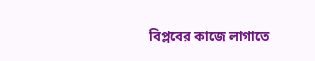বিপ্লবের কাজে লাগাতে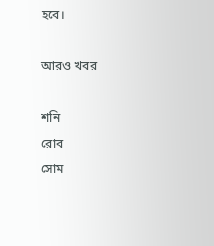হবে।

আরও খবর

শনি
রোব
সোম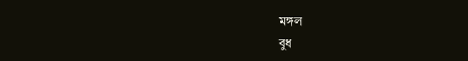মঙ্গল
বুধ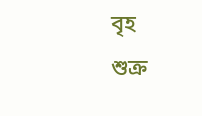বৃহ
শুক্র